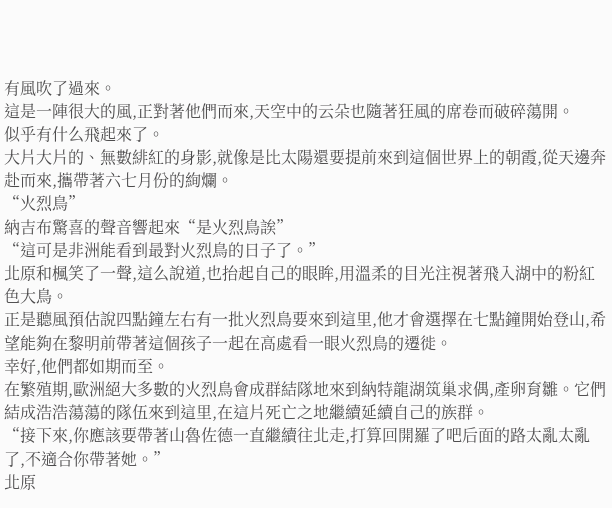有風吹了過來。
這是一陣很大的風,正對著他們而來,天空中的云朵也隨著狂風的席卷而破碎蕩開。
似乎有什么飛起來了。
大片大片的、無數緋紅的身影,就像是比太陽還要提前來到這個世界上的朝霞,從天邊奔赴而來,攜帶著六七月份的絢爛。
“火烈鳥”
納吉布驚喜的聲音響起來“是火烈鳥誒”
“這可是非洲能看到最對火烈鳥的日子了。”
北原和楓笑了一聲,這么說道,也抬起自己的眼眸,用溫柔的目光注視著飛入湖中的粉紅色大鳥。
正是聽風預估說四點鐘左右有一批火烈鳥要來到這里,他才會選擇在七點鐘開始登山,希望能夠在黎明前帶著這個孩子一起在高處看一眼火烈鳥的遷徙。
幸好,他們都如期而至。
在繁殖期,歐洲絕大多數的火烈鳥會成群結隊地來到納特龍湖筑巢求偶,產卵育雛。它們結成浩浩蕩蕩的隊伍來到這里,在這片死亡之地繼續延續自己的族群。
“接下來,你應該要帶著山魯佐德一直繼續往北走,打算回開羅了吧后面的路太亂太亂了,不適合你帶著她。”
北原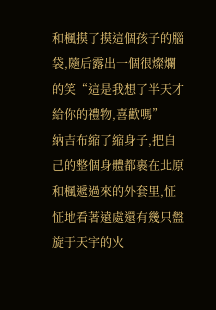和楓摸了摸這個孩子的腦袋,隨后露出一個很燦爛的笑“這是我想了半天才給你的禮物,喜歡嗎”
納吉布縮了縮身子,把自己的整個身體都裹在北原和楓遞過來的外套里,怔怔地看著遠處還有幾只盤旋于天宇的火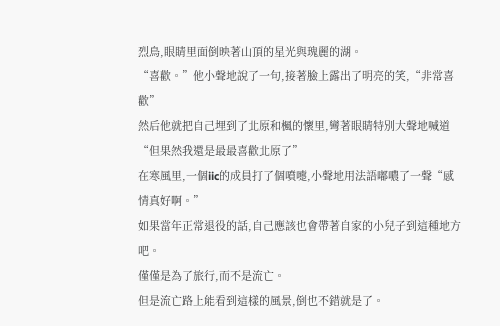烈鳥,眼睛里面倒映著山頂的星光與瑰麗的湖。
“喜歡。”他小聲地說了一句,接著臉上露出了明亮的笑,“非常喜歡”
然后他就把自己埋到了北原和楓的懷里,彎著眼睛特別大聲地喊道“但果然我還是最最喜歡北原了”
在寒風里,一個iic的成員打了個噴嚏,小聲地用法語嘟噥了一聲“感情真好啊。”
如果當年正常退役的話,自己應該也會帶著自家的小兒子到這種地方吧。
僅僅是為了旅行,而不是流亡。
但是流亡路上能看到這樣的風景,倒也不錯就是了。